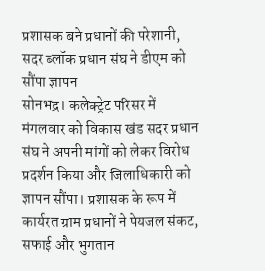प्रशासक बने प्रधानों की परेशानी, सदर ब्लॉक प्रधान संघ ने डीएम को सौंपा ज्ञापन
सोनभद्र। कलेक्ट्रेट परिसर में मंगलवार को विकास खंड सदर प्रधान संघ ने अपनी मांगों को लेकर विरोध प्रदर्शन किया और जिलाधिकारी को ज्ञापन सौंपा। प्रशासक के रूप में कार्यरत ग्राम प्रधानों ने पेयजल संकट, सफाई और भुगतान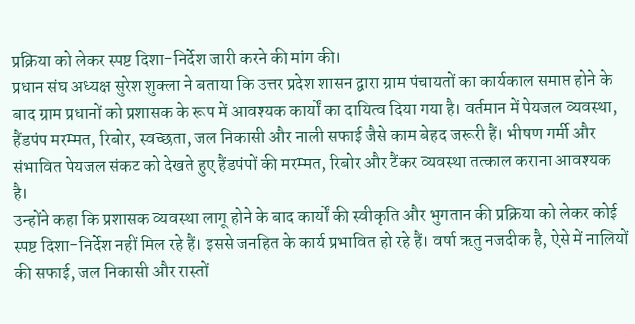प्रक्रिया को लेकर स्पष्ट दिशा-निर्देश जारी करने की मांग की।
प्रधान संघ अध्यक्ष सुरेश शुक्ला ने बताया कि उत्तर प्रदेश शासन द्वारा ग्राम पंचायतों का कार्यकाल समाप्त होने के बाद ग्राम प्रधानों को प्रशासक के रूप में आवश्यक कार्यों का दायित्व दिया गया है। वर्तमान में पेयजल व्यवस्था, हैंडपंप मरम्मत, रिबोर, स्वच्छता, जल निकासी और नाली सफाई जैसे काम बेहद जरूरी हैं। भीषण गर्मी और संभावित पेयजल संकट को देखते हुए हैंडपंपों की मरम्मत, रिबोर और टैंकर व्यवस्था तत्काल कराना आवश्यक है।
उन्होंने कहा कि प्रशासक व्यवस्था लागू होने के बाद कार्यों की स्वीकृति और भुगतान की प्रक्रिया को लेकर कोई स्पष्ट दिशा-निर्देश नहीं मिल रहे हैं। इससे जनहित के कार्य प्रभावित हो रहे हैं। वर्षा ऋतु नजदीक है, ऐसे में नालियों की सफाई, जल निकासी और रास्तों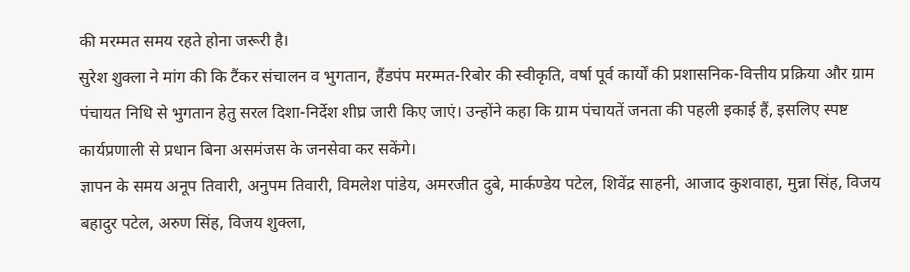की मरम्मत समय रहते होना जरूरी है।
सुरेश शुक्ला ने मांग की कि टैंकर संचालन व भुगतान, हैंडपंप मरम्मत-रिबोर की स्वीकृति, वर्षा पूर्व कार्यों की प्रशासनिक-वित्तीय प्रक्रिया और ग्राम पंचायत निधि से भुगतान हेतु सरल दिशा-निर्देश शीघ्र जारी किए जाएं। उन्होंने कहा कि ग्राम पंचायतें जनता की पहली इकाई हैं, इसलिए स्पष्ट कार्यप्रणाली से प्रधान बिना असमंजस के जनसेवा कर सकेंगे।
ज्ञापन के समय अनूप तिवारी, अनुपम तिवारी, विमलेश पांडेय, अमरजीत दुबे, मार्कण्डेय पटेल, शिवेंद्र साहनी, आजाद कुशवाहा, मुन्ना सिंह, विजय बहादुर पटेल, अरुण सिंह, विजय शुक्ला,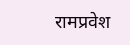रामप्रवेश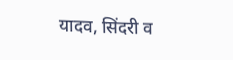यादव, सिंदरी व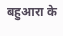बहुआरा के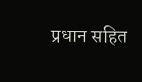प्रधान सहित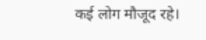कई लोग मौजूद रहे।